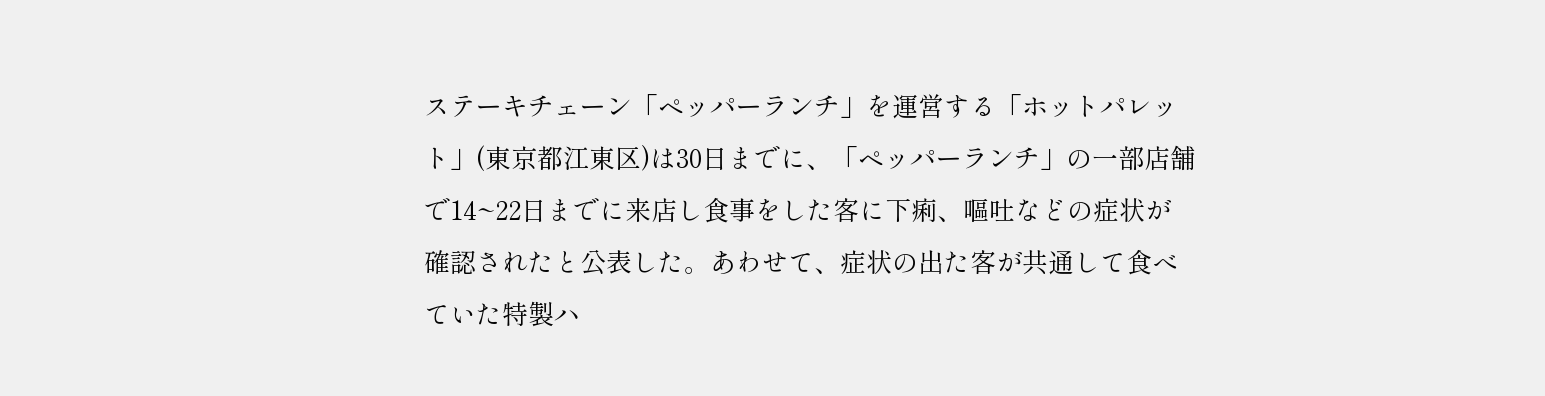ステーキチェーン「ペッパーランチ」を運営する「ホットパレット」(東京都江東区)は30日までに、「ペッパーランチ」の一部店舗で14~22日までに来店し食事をした客に下痢、嘔吐などの症状が確認されたと公表した。あわせて、症状の出た客が共通して食べていた特製ハ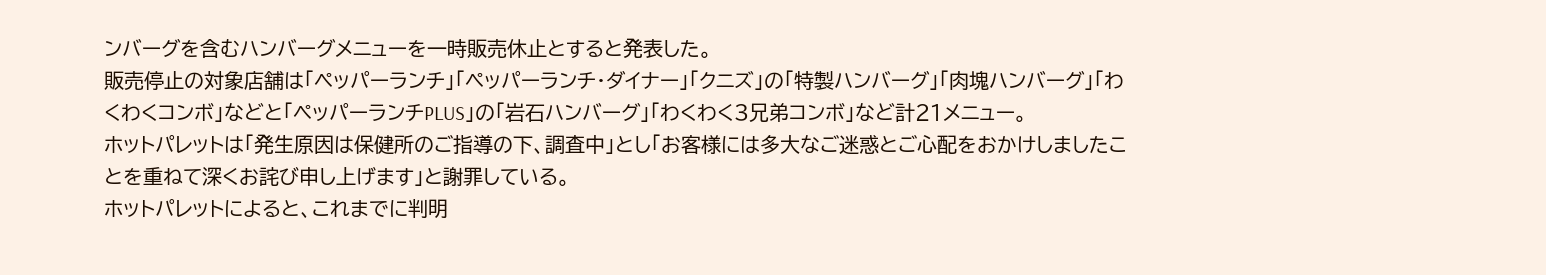ンバーグを含むハンバーグメニューを一時販売休止とすると発表した。
販売停止の対象店舗は「ペッパーランチ」「ペッパーランチ・ダイナー」「クニズ」の「特製ハンバーグ」「肉塊ハンバーグ」「わくわくコンボ」などと「ペッパーランチPLUS」の「岩石ハンバーグ」「わくわく3兄弟コンボ」など計21メニュー。
ホットパレットは「発生原因は保健所のご指導の下、調査中」とし「お客様には多大なご迷惑とご心配をおかけしましたことを重ねて深くお詫び申し上げます」と謝罪している。
ホットパレットによると、これまでに判明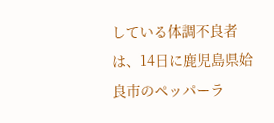している体調不良者は、14日に鹿児島県姶良市のペッパーラ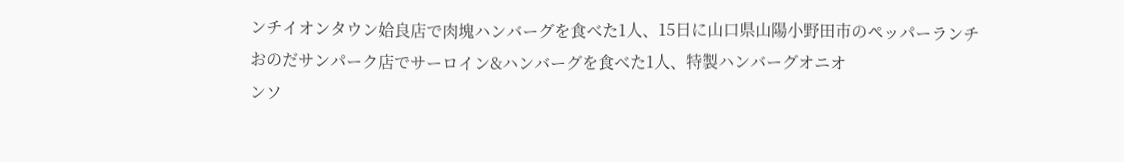ンチイオンタウン姶良店で肉塊ハンバーグを食べた1人、15日に山口県山陽小野田市のペッパーランチおのだサンパーク店でサーロイン&ハンバーグを食べた1人、特製ハンバーグオニオ
ンソ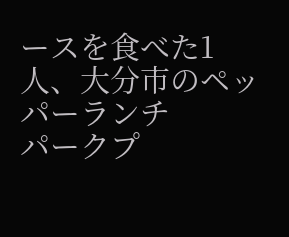ースを食べた1人、大分市のペッパーランチ
パークプ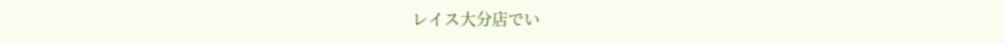レイス大分店でい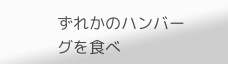ずれかのハンバーグを食べ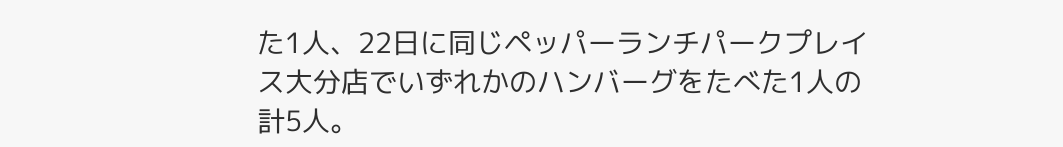た1人、22日に同じペッパーランチパークプレイス大分店でいずれかのハンバーグをたべた1人の計5人。